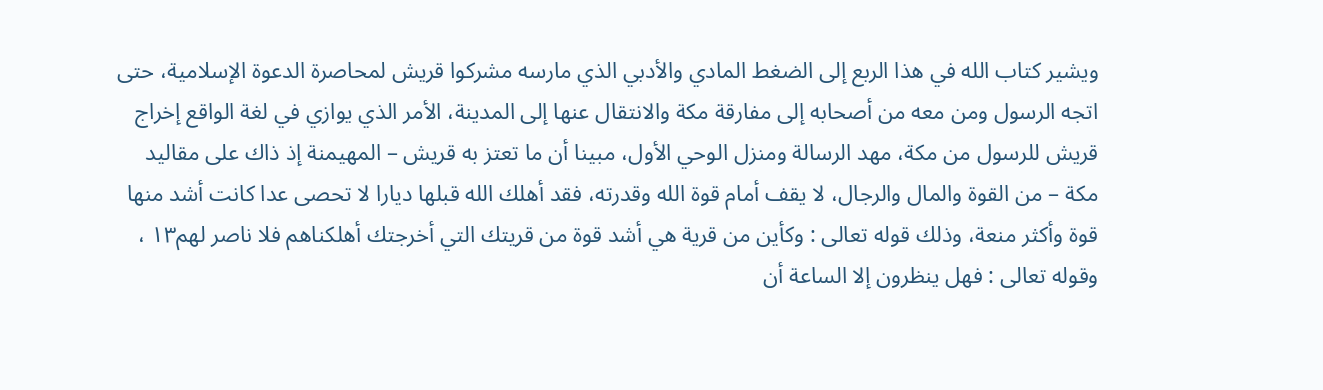ويشير كتاب الله في هذا الربع إلى الضغط المادي والأدبي الذي مارسه مشركوا قريش لمحاصرة الدعوة الإسلامية، حتى اتجه الرسول ومن معه من أصحابه إلى مفارقة مكة والانتقال عنها إلى المدينة، الأمر الذي يوازي في لغة الواقع إخراج قريش للرسول من مكة، مهد الرسالة ومنزل الوحي الأول، مبينا أن ما تعتز به قريش – المهيمنة إذ ذاك على مقاليد مكة – من القوة والمال والرجال، لا يقف أمام قوة الله وقدرته، فقد أهلك الله قبلها ديارا لا تحصى عدا كانت أشد منها قوة وأكثر منعة، وذلك قوله تعالى : وكأين من قرية هي أشد قوة من قريتك التي أخرجتك أهلكناهم فلا ناصر لهم١٣ ، وقوله تعالى : فهل ينظرون إلا الساعة أن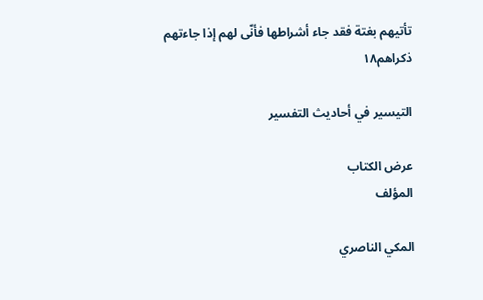تأتيهم بغتة فقد جاء أشراطها فأنّى لهم إذا جاءتهم ذكراهم١٨

التيسير في أحاديث التفسير

عرض الكتاب
المؤلف

المكي الناصري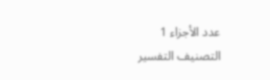عدد الأجزاء 1
التصنيف التفسير